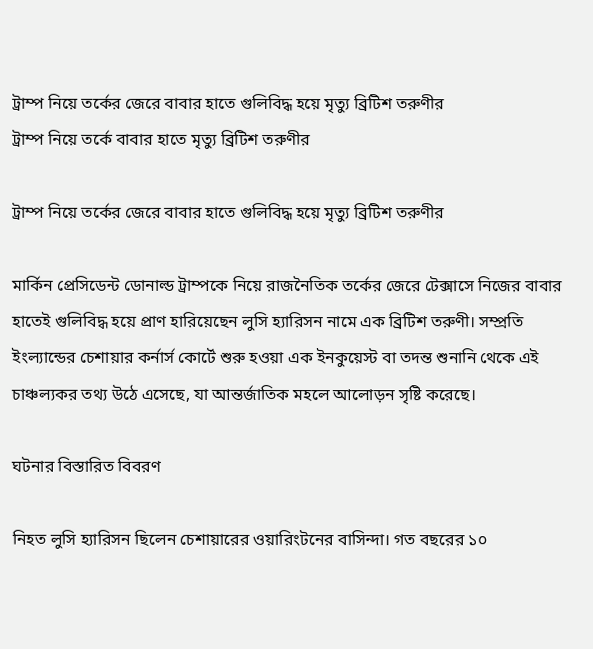ট্রাম্প নিয়ে তর্কের জেরে বাবার হাতে গুলিবিদ্ধ হয়ে মৃত্যু ব্রিটিশ তরুণীর
ট্রাম্প নিয়ে তর্কে বাবার হাতে মৃত্যু ব্রিটিশ তরুণীর

ট্রাম্প নিয়ে তর্কের জেরে বাবার হাতে গুলিবিদ্ধ হয়ে মৃত্যু ব্রিটিশ তরুণীর

মার্কিন প্রেসিডেন্ট ডোনাল্ড ট্রাম্পকে নিয়ে রাজনৈতিক তর্কের জেরে টেক্সাসে নিজের বাবার হাতেই গুলিবিদ্ধ হয়ে প্রাণ হারিয়েছেন লুসি হ্যারিসন নামে এক ব্রিটিশ তরুণী। সম্প্রতি ইংল্যান্ডের চেশায়ার কর্নার্স কোর্টে শুরু হওয়া এক ইনকুয়েস্ট বা তদন্ত শুনানি থেকে এই চাঞ্চল্যকর তথ্য উঠে এসেছে, যা আন্তর্জাতিক মহলে আলোড়ন সৃষ্টি করেছে।

ঘটনার বিস্তারিত বিবরণ

নিহত লুসি হ্যারিসন ছিলেন চেশায়ারের ওয়ারিংটনের বাসিন্দা। গত বছরের ১০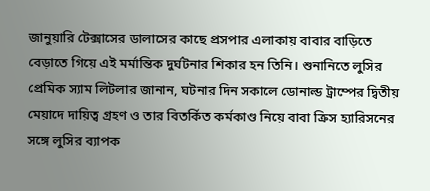জানুয়ারি টেক্সাসের ডালাসের কাছে প্রসপার এলাকায় বাবার বাড়িতে বেড়াতে গিয়ে এই মর্মান্তিক দুর্ঘটনার শিকার হন তিনি। শুনানিতে লুসির প্রেমিক স্যাম লিটলার জানান, ঘটনার দিন সকালে ডোনাল্ড ট্রাম্পের দ্বিতীয় মেয়াদে দায়িত্ব গ্রহণ ও তার বিতর্কিত কর্মকাণ্ড নিয়ে বাবা ক্রিস হ্যারিসনের সঙ্গে লুসির ব্যাপক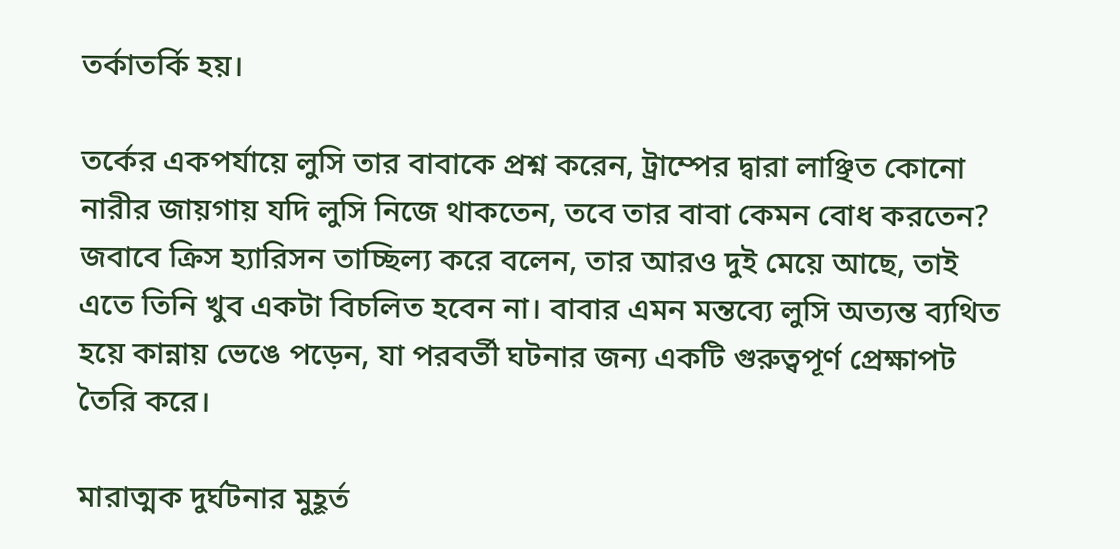তর্কাতর্কি হয়।

তর্কের একপর্যায়ে লুসি তার বাবাকে প্রশ্ন করেন, ট্রাম্পের দ্বারা লাঞ্ছিত কোনো নারীর জায়গায় যদি লুসি নিজে থাকতেন, তবে তার বাবা কেমন বোধ করতেন? জবাবে ক্রিস হ্যারিসন তাচ্ছিল্য করে বলেন, তার আরও দুই মেয়ে আছে, তাই এতে তিনি খুব একটা বিচলিত হবেন না। বাবার এমন মন্তব্যে লুসি অত্যন্ত ব্যথিত হয়ে কান্নায় ভেঙে পড়েন, যা পরবর্তী ঘটনার জন্য একটি গুরুত্বপূর্ণ প্রেক্ষাপট তৈরি করে।

মারাত্মক দুর্ঘটনার মুহূর্ত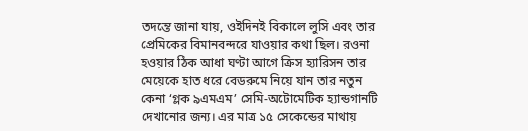তদন্তে জানা যায়, ওইদিনই বিকালে লুসি এবং তার প্রেমিকের বিমানবন্দরে যাওয়ার কথা ছিল। রওনা হওয়ার ঠিক আধা ঘণ্টা আগে ক্রিস হ্যারিসন তার মেয়েকে হাত ধরে বেডরুমে নিয়ে যান তার নতুন কেনা ‘গ্লক ৯এমএম’ সেমি-অটোমেটিক হ্যান্ডগানটি দেখানোর জন্য। এর মাত্র ১৫ সেকেন্ডের মাথায়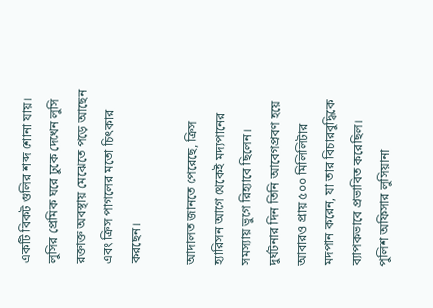একটি বিকট গুলির শব্দ শোনা যায়। লুসির প্রেমিক ঘরে ঢুকে দেখেন লুসি রক্তাক্ত অবস্থায় মেঝেতে পড়ে আছেন এবং ক্রিস পাগলের মতো চিৎকার করছেন।

আদালত জানতে পেরেছে, ক্রিস হ্যারিসন আগে থেকেই মদ্যপানের সমস্যায় ভুগে রিহ্যাবে ছিলেন। দুর্ঘটনার দিন তিনি আবেগপ্রবণ হয়ে আবারও প্রায় ৫০০ মিলিলিটার মদপান করেন, যা তার বিচারবুদ্ধিকে ব্যাপকভাবে প্রভাবিত করেছিল। পুলিশ অফিসার লুসিয়ানা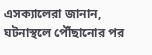এসক্যালেরা জানান, ঘটনাস্থলে পৌঁছানোর পর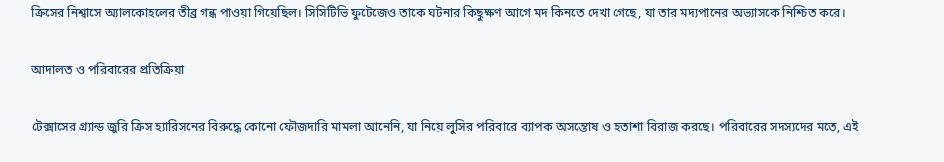ক্রিসের নিশ্বাসে অ্যালকোহলের তীব্র গন্ধ পাওয়া গিয়েছিল। সিসিটিভি ফুটেজেও তাকে ঘটনার কিছুক্ষণ আগে মদ কিনতে দেখা গেছে, যা তার মদ্যপানের অভ্যাসকে নিশ্চিত করে।

আদালত ও পরিবারের প্রতিক্রিয়া

টেক্সাসের গ্র্যান্ড জুরি ক্রিস হ্যারিসনের বিরুদ্ধে কোনো ফৌজদারি মামলা আনেনি, যা নিয়ে লুসির পরিবারে ব্যাপক অসন্তোষ ও হতাশা বিরাজ করছে। পরিবারের সদস্যদের মতে, এই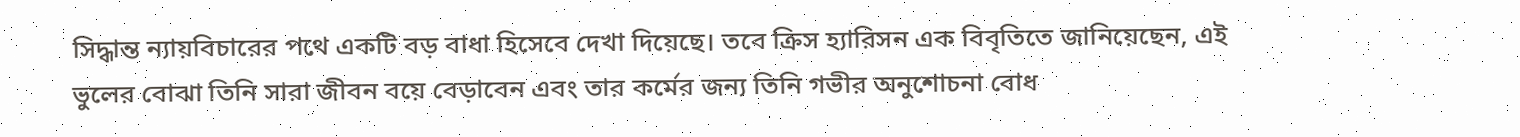সিদ্ধান্ত ন্যায়বিচারের পথে একটি বড় বাধা হিসেবে দেখা দিয়েছে। তবে ক্রিস হ্যারিসন এক বিবৃতিতে জানিয়েছেন, এই ভুলের বোঝা তিনি সারা জীবন বয়ে বেড়াবেন এবং তার কর্মের জন্য তিনি গভীর অনুশোচনা বোধ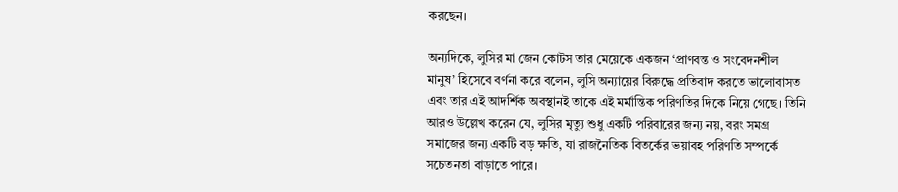করছেন।

অন্যদিকে, লুসির মা জেন কোটস তার মেয়েকে একজন ‘প্রাণবন্ত ও সংবেদনশীল মানুষ’ হিসেবে বর্ণনা করে বলেন, লুসি অন্যায়ের বিরুদ্ধে প্রতিবাদ করতে ভালোবাসত এবং তার এই আদর্শিক অবস্থানই তাকে এই মর্মান্তিক পরিণতির দিকে নিয়ে গেছে। তিনি আরও উল্লেখ করেন যে, লুসির মৃত্যু শুধু একটি পরিবারের জন্য নয়, বরং সমগ্র সমাজের জন্য একটি বড় ক্ষতি, যা রাজনৈতিক বিতর্কের ভয়াবহ পরিণতি সম্পর্কে সচেতনতা বাড়াতে পারে।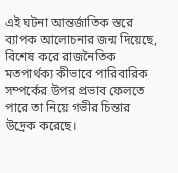এই ঘটনা আন্তর্জাতিক স্তরে ব্যাপক আলোচনার জন্ম দিয়েছে, বিশেষ করে রাজনৈতিক মতপার্থক্য কীভাবে পারিবারিক সম্পর্কের উপর প্রভাব ফেলতে পারে তা নিয়ে গভীর চিন্তার উদ্রেক করেছে।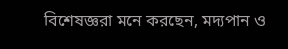বিশেষজ্ঞরা মনে করছেন, মদ্যপান ও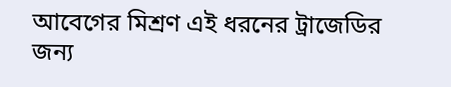আবেগের মিশ্রণ এই ধরনের ট্রাজেডির জন্য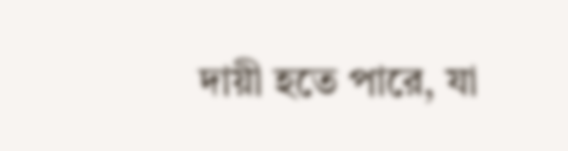দায়ী হতে পারে, যা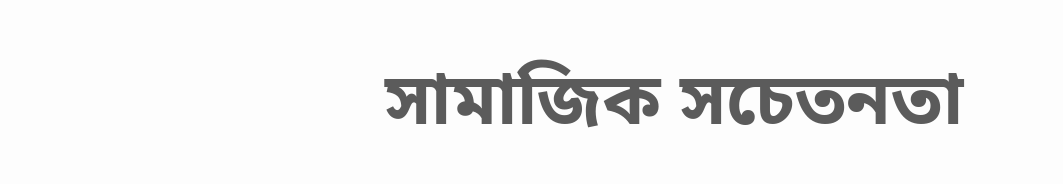সামাজিক সচেতনতা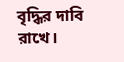বৃদ্ধির দাবি রাখে।